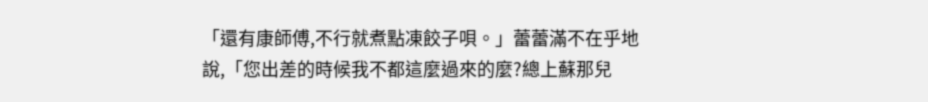「還有康師傅,不行就煮點凍餃子唄。」蕾蕾滿不在乎地說,「您出差的時候我不都這麼過來的麼?總上蘇那兒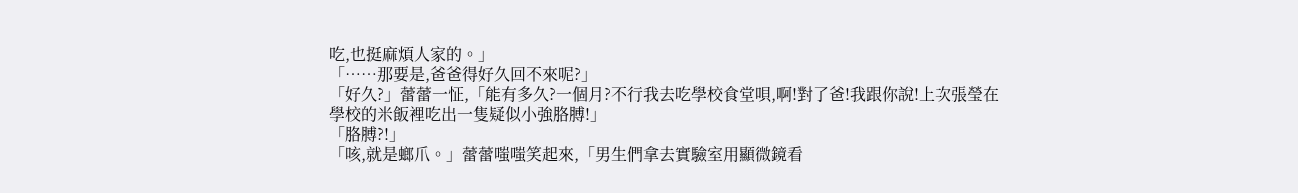吃,也挺麻煩人家的。」
「……那要是,爸爸得好久回不來呢?」
「好久?」蕾蕾一怔,「能有多久?一個月?不行我去吃學校食堂唄,啊!對了爸!我跟你說!上次張瑩在學校的米飯裡吃出一隻疑似小強胳膊!」
「胳膊?!」
「咳,就是螂爪。」蕾蕾嗤嗤笑起來,「男生們拿去實驗室用顯微鏡看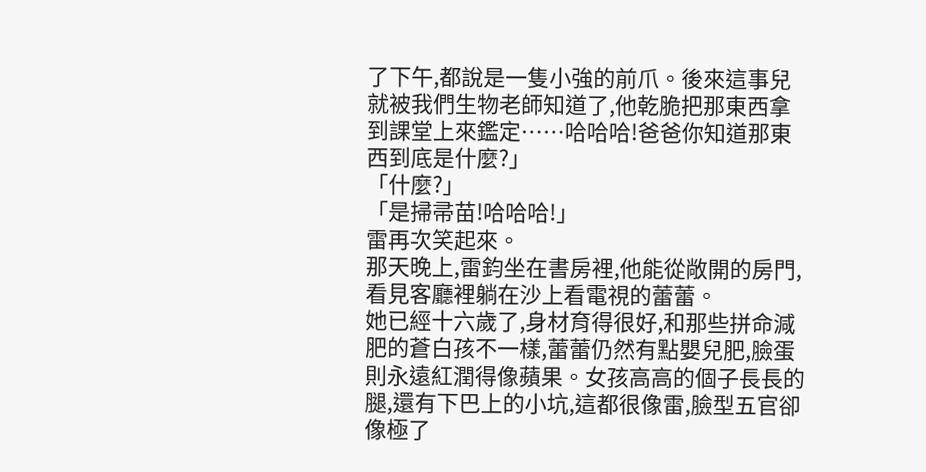了下午,都說是一隻小強的前爪。後來這事兒就被我們生物老師知道了,他乾脆把那東西拿到課堂上來鑑定……哈哈哈!爸爸你知道那東西到底是什麼?」
「什麼?」
「是掃帚苗!哈哈哈!」
雷再次笑起來。
那天晚上,雷鈞坐在書房裡,他能從敞開的房門,看見客廳裡躺在沙上看電視的蕾蕾。
她已經十六歲了,身材育得很好,和那些拼命減肥的蒼白孩不一樣,蕾蕾仍然有點嬰兒肥,臉蛋則永遠紅潤得像蘋果。女孩高高的個子長長的腿,還有下巴上的小坑,這都很像雷,臉型五官卻像極了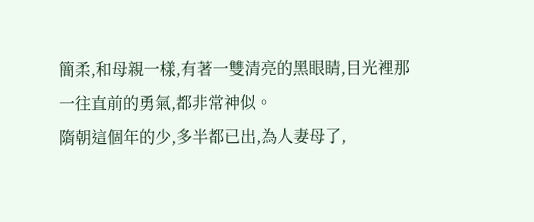簡柔,和母親一樣,有著一雙清亮的黑眼睛,目光裡那一往直前的勇氣,都非常神似。
隋朝這個年的少,多半都已出,為人妻母了,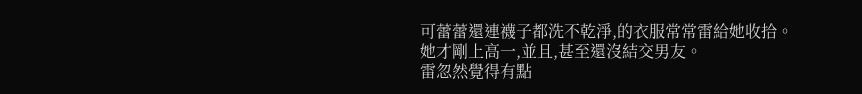可蕾蕾還連襪子都洗不乾淨,的衣服常常雷給她收拾。
她才剛上高一,並且,甚至還沒結交男友。
雷忽然覺得有點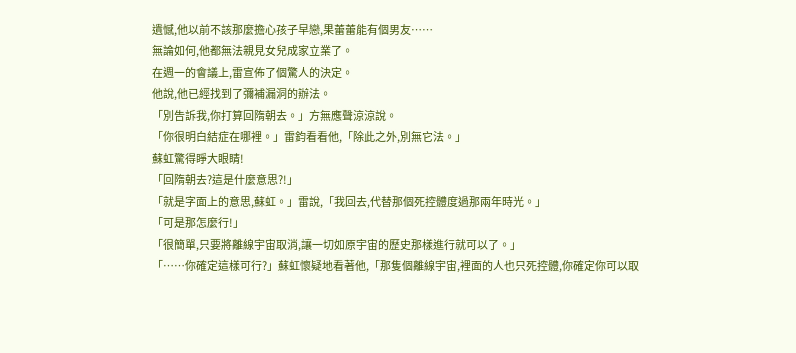遺憾,他以前不該那麼擔心孩子早戀,果蕾蕾能有個男友……
無論如何,他都無法親見女兒成家立業了。
在週一的會議上,雷宣佈了個驚人的決定。
他說,他已經找到了彌補漏洞的辦法。
「別告訴我,你打算回隋朝去。」方無應聲涼涼說。
「你很明白結症在哪裡。」雷鈞看看他,「除此之外,別無它法。」
蘇虹驚得睜大眼睛!
「回隋朝去?這是什麼意思?!」
「就是字面上的意思,蘇虹。」雷說,「我回去,代替那個死控體度過那兩年時光。」
「可是那怎麼行!」
「很簡單,只要將離線宇宙取消,讓一切如原宇宙的歷史那樣進行就可以了。」
「……你確定這樣可行?」蘇虹懷疑地看著他,「那隻個離線宇宙,裡面的人也只死控體,你確定你可以取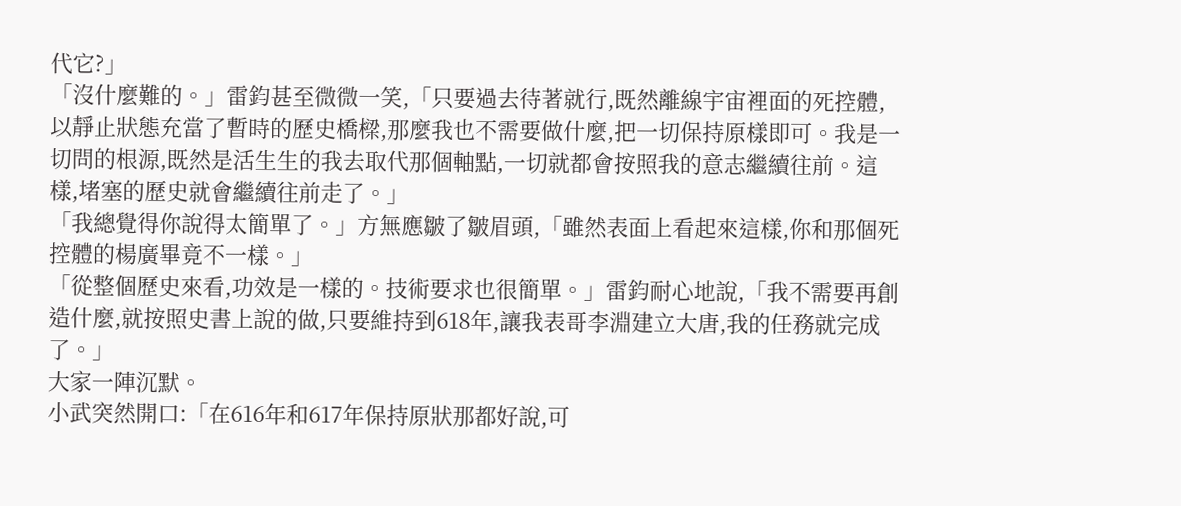代它?」
「沒什麼難的。」雷鈞甚至微微一笑,「只要過去待著就行,既然離線宇宙裡面的死控體,以靜止狀態充當了暫時的歷史橋樑,那麼我也不需要做什麼,把一切保持原樣即可。我是一切問的根源,既然是活生生的我去取代那個軸點,一切就都會按照我的意志繼續往前。這樣,堵塞的歷史就會繼續往前走了。」
「我總覺得你說得太簡單了。」方無應皺了皺眉頭,「雖然表面上看起來這樣,你和那個死控體的楊廣畢竟不一樣。」
「從整個歷史來看,功效是一樣的。技術要求也很簡單。」雷鈞耐心地說,「我不需要再創造什麼,就按照史書上說的做,只要維持到618年,讓我表哥李淵建立大唐,我的任務就完成了。」
大家一陣沉默。
小武突然開口:「在616年和617年保持原狀那都好說,可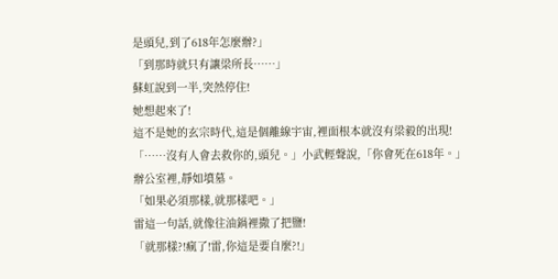是頭兒,到了618年怎麼辦?」
「到那時就只有讓梁所長……」
蘇虹說到一半,突然停住!
她想起來了!
這不是她的玄宗時代,這是個離線宇宙,裡面根本就沒有梁毅的出現!
「……沒有人會去救你的,頭兒。」小武輕聲說,「你會死在618年。」
辦公室裡,靜如墳墓。
「如果必須那樣,就那樣吧。」
雷這一句話,就像往油鍋裡撒了把鹽!
「就那樣?!瘋了!雷,你這是要自麼?!」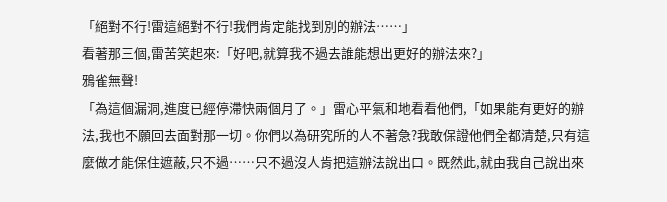「絕對不行!雷這絕對不行!我們肯定能找到別的辦法……」
看著那三個,雷苦笑起來:「好吧,就算我不過去誰能想出更好的辦法來?」
鴉雀無聲!
「為這個漏洞,進度已經停滯快兩個月了。」雷心平氣和地看看他們,「如果能有更好的辦法,我也不願回去面對那一切。你們以為研究所的人不著急?我敢保證他們全都清楚,只有這麼做才能保住遮蔽,只不過……只不過沒人肯把這辦法說出口。既然此,就由我自己說出來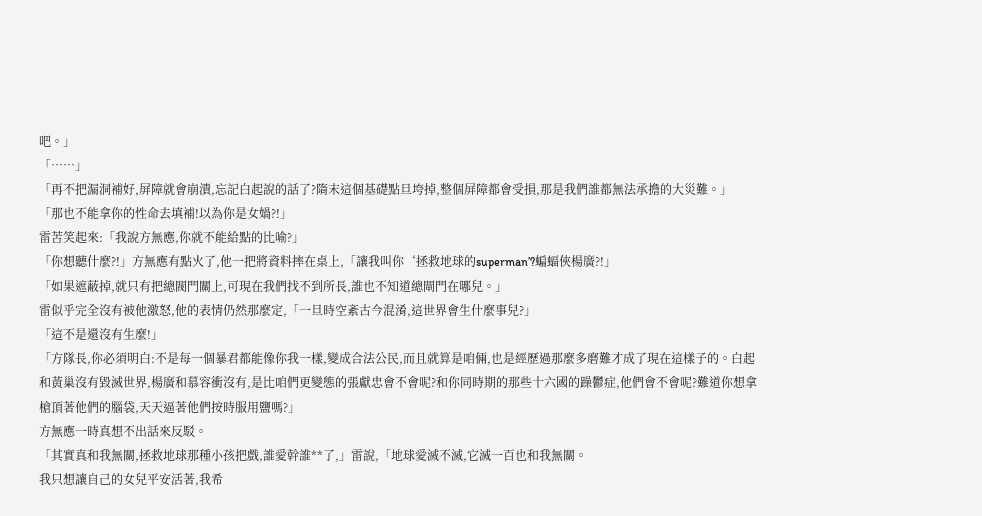吧。」
「……」
「再不把漏洞補好,屏障就會崩潰,忘記白起說的話了?隋末這個基礎點旦垮掉,整個屏障都會受損,那是我們誰都無法承擔的大災難。」
「那也不能拿你的性命去填補!以為你是女媧?!」
雷苦笑起來:「我說方無應,你就不能給點的比喻?」
「你想聽什麼?!」方無應有點火了,他一把將資料摔在桌上,「讓我叫你‘拯救地球的superman’?蝙蝠俠楊廣?!」
「如果遮蔽掉,就只有把總閥門關上,可現在我們找不到所長,誰也不知道總閘門在哪兒。」
雷似乎完全沒有被他激怒,他的表情仍然那麼定,「一旦時空紊古今混淆,這世界會生什麼事兒?」
「這不是還沒有生麼!」
「方隊長,你必須明白:不是每一個暴君都能像你我一樣,變成合法公民,而且就算是咱倆,也是經歷過那麼多磨難才成了現在這樣子的。白起和黃巢沒有毀滅世界,楊廣和慕容衝沒有,是比咱們更變態的張獻忠會不會呢?和你同時期的那些十六國的躁鬱症,他們會不會呢?難道你想拿槍頂著他們的腦袋,天天逼著他們按時服用鹽嗎?」
方無應一時真想不出話來反駁。
「其實真和我無關,拯救地球那種小孩把戲,誰愛幹誰**了,」雷說,「地球愛滅不滅,它滅一百也和我無關。
我只想讓自己的女兒平安活著,我希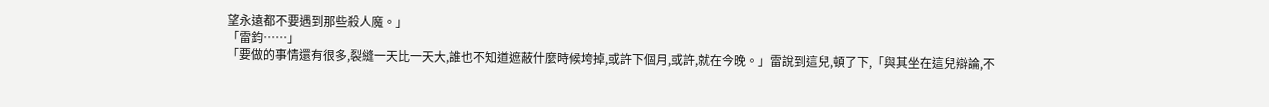望永遠都不要遇到那些殺人魔。」
「雷鈞……」
「要做的事情還有很多,裂縫一天比一天大,誰也不知道遮蔽什麼時候垮掉,或許下個月,或許,就在今晚。」雷說到這兒,頓了下,「與其坐在這兒辯論,不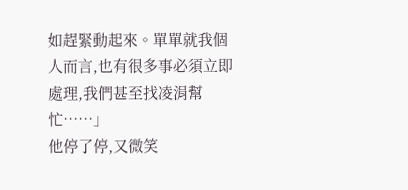如趕緊動起來。單單就我個人而言,也有很多事必須立即處理,我們甚至找凌涓幫忙……」
他停了停,又微笑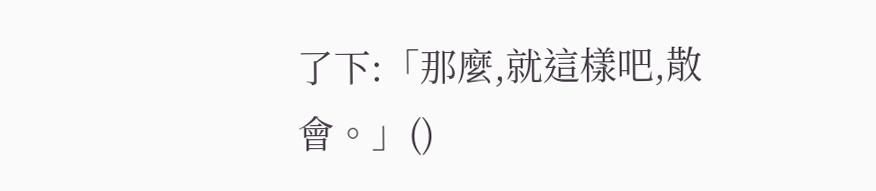了下:「那麼,就這樣吧,散會。」()